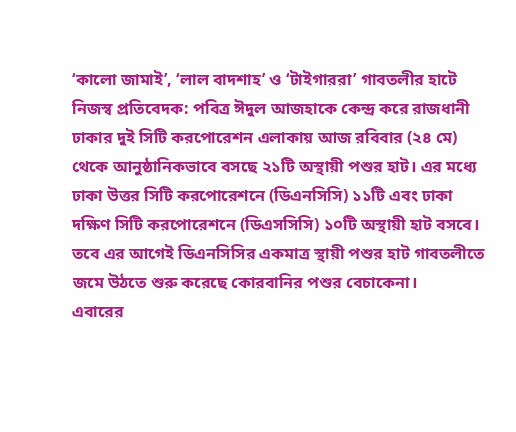‘কালো জামাই’, ‘লাল বাদশাহ’ ও ‘টাইগাররা’ গাবতলীর হাটে
নিজস্ব প্রতিবেদক: পবিত্র ঈদুল আজহাকে কেন্দ্র করে রাজধানী ঢাকার দুই সিটি করপোরেশন এলাকায় আজ রবিবার (২৪ মে) থেকে আনুষ্ঠানিকভাবে বসছে ২১টি অস্থায়ী পশুর হাট। এর মধ্যে ঢাকা উত্তর সিটি করপোরেশনে (ডিএনসিসি) ১১টি এবং ঢাকা দক্ষিণ সিটি করপোরেশনে (ডিএসসিসি) ১০টি অস্থায়ী হাট বসবে। তবে এর আগেই ডিএনসিসির একমাত্র স্থায়ী পশুর হাট গাবতলীতে জমে উঠতে শুরু করেছে কোরবানির পশুর বেচাকেনা।
এবারের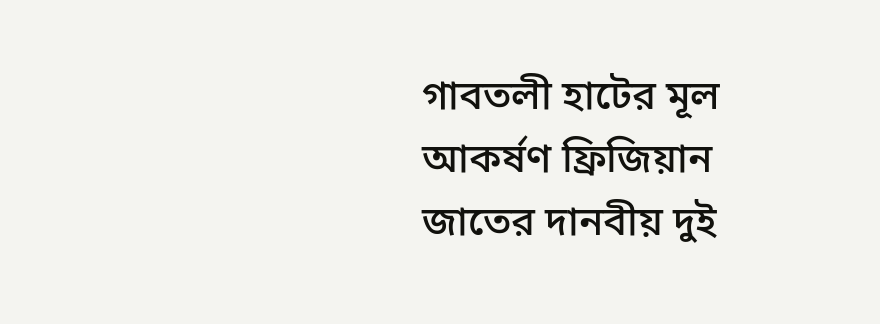গাবতলী হাটের মূল আকর্ষণ ফ্রিজিয়ান জাতের দানবীয় দুই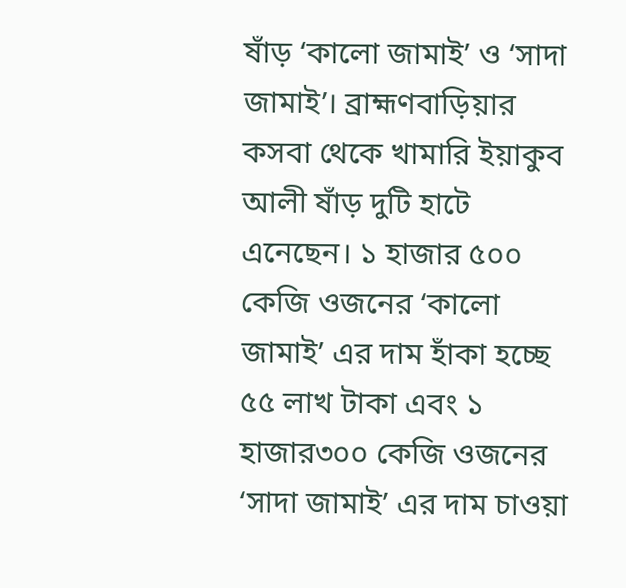ষাঁড় ‘কালো জামাই’ ও ‘সাদা জামাই’। ব্রাহ্মণবাড়িয়ার কসবা থেকে খামারি ইয়াকুব আলী ষাঁড় দুটি হাটে এনেছেন। ১ হাজার ৫০০ কেজি ওজনের ‘কালো জামাই’ এর দাম হাঁকা হচ্ছে ৫৫ লাখ টাকা এবং ১ হাজার৩০০ কেজি ওজনের ‘সাদা জামাই’ এর দাম চাওয়া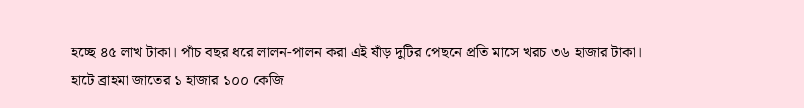হচ্ছে ৪৫ লাখ টাকা। পাঁচ বছর ধরে লালন-পালন করা এই ষাঁড় দুটির পেছনে প্রতি মাসে খরচ ৩৬ হাজার টাকা।
হাটে ব্রাহমা জাতের ১ হাজার ১০০ কেজি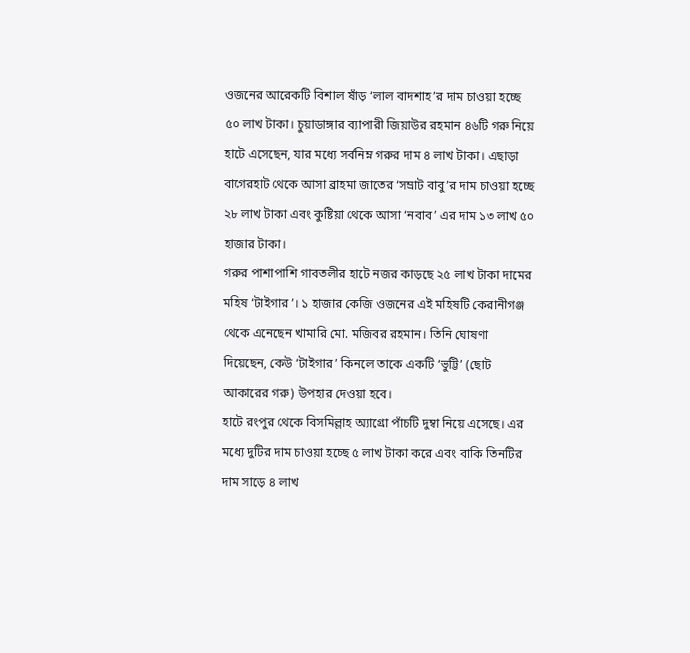ওজনের আরেকটি বিশাল ষাঁড় ‘লাল বাদশাহ’র দাম চাওয়া হচ্ছে ৫০ লাখ টাকা। চুয়াডাঙ্গার ব্যাপারী জিয়াউর রহমান ৪৬টি গরু নিয়ে হাটে এসেছেন, যার মধ্যে সর্বনিম্ন গরুর দাম ৪ লাখ টাকা। এছাড়া বাগেরহাট থেকে আসা ব্রাহমা জাতের ‘সম্রাট বাবু’র দাম চাওয়া হচ্ছে ২৮ লাখ টাকা এবং কুষ্টিয়া থেকে আসা ‘নবাব’ এর দাম ১৩ লাখ ৫০ হাজার টাকা।
গরুর পাশাপাশি গাবতলীর হাটে নজর কাড়ছে ২৫ লাখ টাকা দামের মহিষ ‘টাইগার’। ১ হাজার কেজি ওজনের এই মহিষটি কেরানীগঞ্জ থেকে এনেছেন খামারি মো. মজিবর রহমান। তিনি ঘোষণা দিয়েছেন, কেউ ‘টাইগার’ কিনলে তাকে একটি ‘ভুট্টি’ (ছোট আকারের গরু) উপহার দেওয়া হবে।
হাটে রংপুর থেকে বিসমিল্লাহ অ্যাগ্রো পাঁচটি দুম্বা নিয়ে এসেছে। এর মধ্যে দুটির দাম চাওয়া হচ্ছে ৫ লাখ টাকা করে এবং বাকি তিনটির দাম সাড়ে ৪ লাখ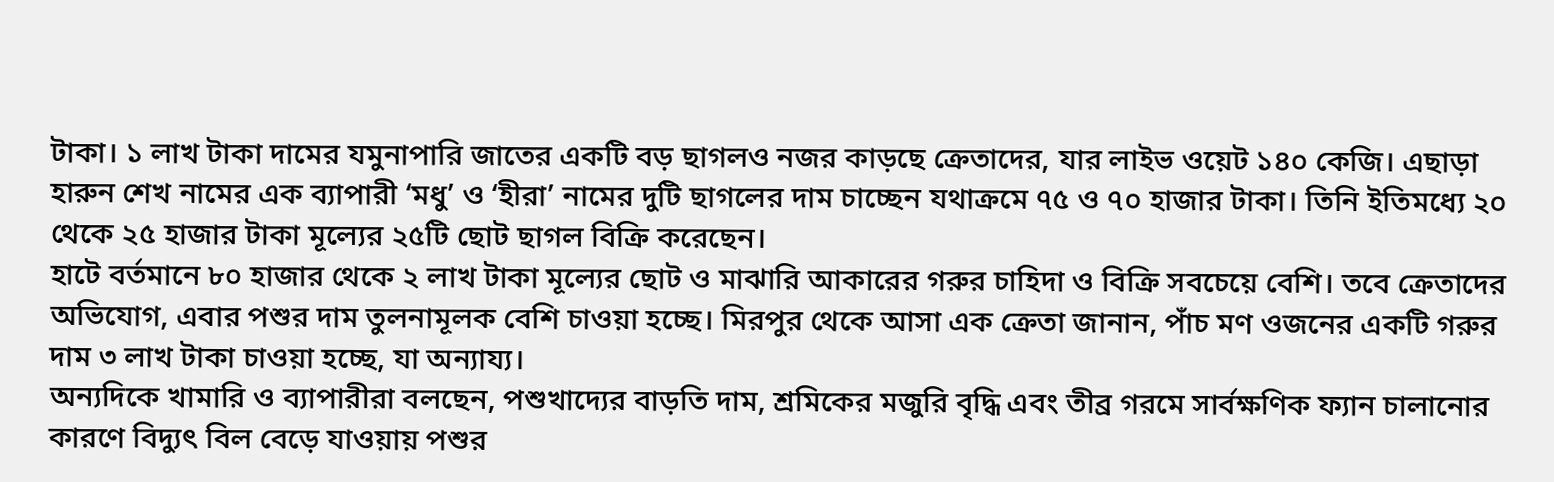টাকা। ১ লাখ টাকা দামের যমুনাপারি জাতের একটি বড় ছাগলও নজর কাড়ছে ক্রেতাদের, যার লাইভ ওয়েট ১৪০ কেজি। এছাড়া হারুন শেখ নামের এক ব্যাপারী ‘মধু’ ও ‘হীরা’ নামের দুটি ছাগলের দাম চাচ্ছেন যথাক্রমে ৭৫ ও ৭০ হাজার টাকা। তিনি ইতিমধ্যে ২০ থেকে ২৫ হাজার টাকা মূল্যের ২৫টি ছোট ছাগল বিক্রি করেছেন।
হাটে বর্তমানে ৮০ হাজার থেকে ২ লাখ টাকা মূল্যের ছোট ও মাঝারি আকারের গরুর চাহিদা ও বিক্রি সবচেয়ে বেশি। তবে ক্রেতাদের অভিযোগ, এবার পশুর দাম তুলনামূলক বেশি চাওয়া হচ্ছে। মিরপুর থেকে আসা এক ক্রেতা জানান, পাঁচ মণ ওজনের একটি গরুর দাম ৩ লাখ টাকা চাওয়া হচ্ছে, যা অন্যায্য।
অন্যদিকে খামারি ও ব্যাপারীরা বলছেন, পশুখাদ্যের বাড়তি দাম, শ্রমিকের মজুরি বৃদ্ধি এবং তীব্র গরমে সার্বক্ষণিক ফ্যান চালানোর কারণে বিদ্যুৎ বিল বেড়ে যাওয়ায় পশুর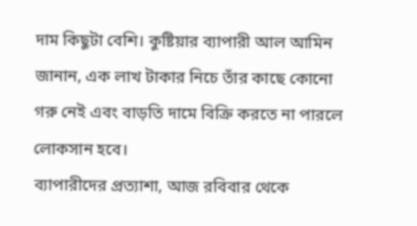দাম কিছুটা বেশি। কুষ্টিয়ার ব্যাপারী আল আমিন জানান, এক লাখ টাকার নিচে তাঁর কাছে কোনো গরু নেই এবং বাড়তি দামে বিক্রি করতে না পারলে লোকসান হবে।
ব্যাপারীদের প্রত্যাশা, আজ রবিবার থেকে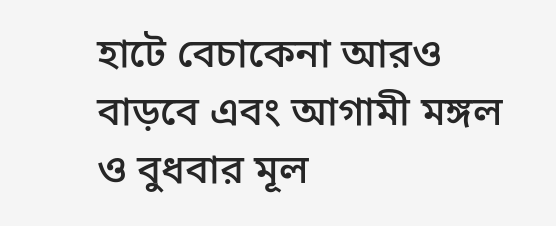হাটে বেচাকেনা আরও বাড়বে এবং আগামী মঙ্গল ও বুধবার মূল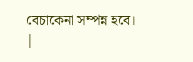বেচাকেনা সম্পন্ন হবে।
|